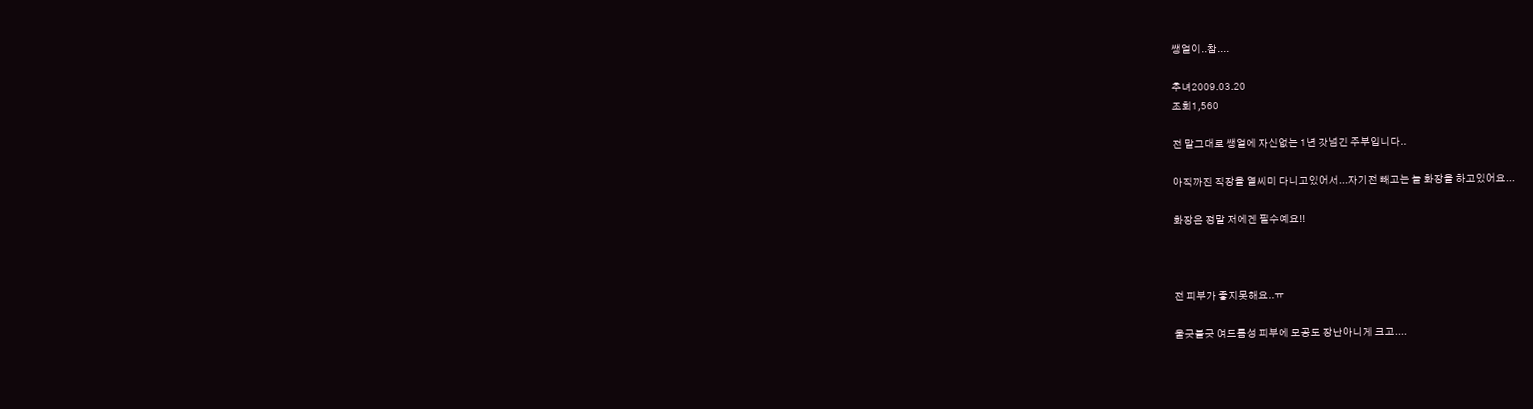쌩얼이..참....

추녀2009.03.20
조회1,560

전 말그대로 쌩얼에 자신없는 1년 갓넘긴 주부입니다..

아직까진 직장을 열씨미 다니고있어서...자기전 빼고는 늘 화장을 하고있어요...

화장은 정말 저에겐 필수예요!!



전 피부가 좋지못해요..ㅠ

울긋불긋 여드름성 피부에 모공도 장난아니게 크고....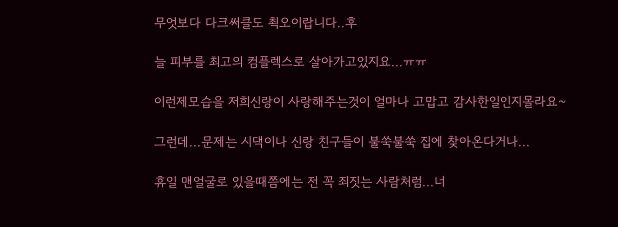무엇보다 다크써클도 쵝오이랍니다..후

늘 피부를 최고의 컴플렉스로 살아가고있지요...ㅠㅠ

이런제모습을 저희신랑이 사랑해주는것이 얼마나 고맙고 감사한일인지몰라요~

그런데...문제는 시댁이나 신랑 친구들이 불쑥불쑥 집에 찾아온다거나...

휴일 맨얼굴로 있을때쯤에는 전 꼭 죄짓는 사람처럼...너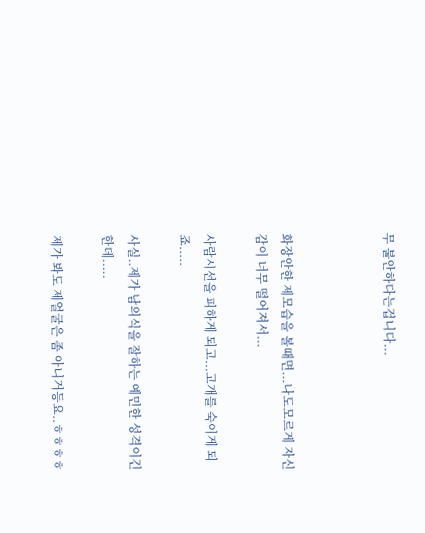무 불안하다는겁니다...



화장안한 제모습을 볼때면...나도모르게 자신감이 너무 떨어져서...

사람시선을 피하게 되고...고개를 숙이게 되죠.....

사실..제가 남의식을 잘하는 예민한 성격이긴한데.....

제가 봐도 제얼굴은 좀 아니거등요..ㅎㅎㅎㅎ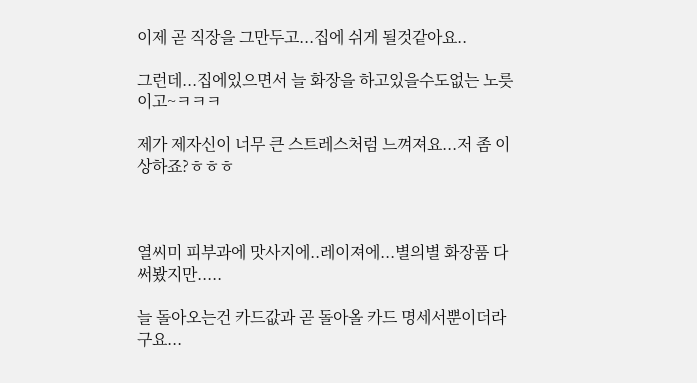이제 곧 직장을 그만두고...집에 쉬게 될것같아요..

그런데...집에있으면서 늘 화장을 하고있을수도없는 노릇이고~ㅋㅋㅋ

제가 제자신이 너무 큰 스트레스처럼 느껴져요...저 좀 이상하죠?ㅎㅎㅎ



열씨미 피부과에 맛사지에..레이져에...별의별 화장품 다 써봤지만.....

늘 돌아오는건 카드값과 곧 돌아올 카드 명세서뿐이더라구요...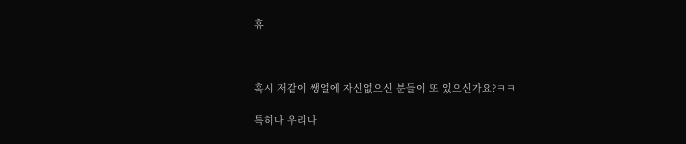휴



혹시 저같이 쌩얼에 자신없으신 분들이 또 있으신가요?ㅋㅋ

특히나 우리나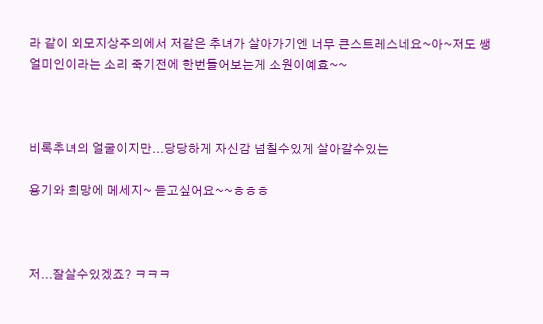라 같이 외모지상주의에서 저같은 추녀가 살아가기엔 너무 큰스트레스네요~아~저도 쌩얼미인이라는 소리 죽기전에 한번들어보는게 소원이예효~~



비록추녀의 얼굴이지만...당당하게 자신감 넘칠수있게 살아갈수있는

용기와 희망에 메세지~ 듣고싶어요~~ㅎㅎㅎ



저...잘살수있겠죠? ㅋㅋㅋ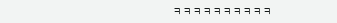ㅋㅋㅋㅋㅋㅋㅋㅋㅋㅋ